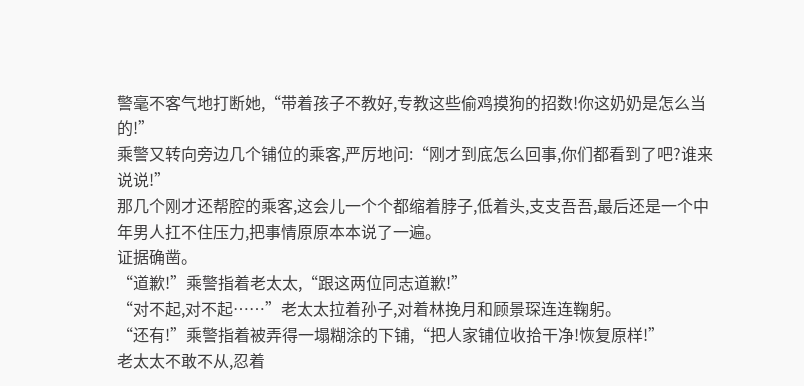警毫不客气地打断她,“带着孩子不教好,专教这些偷鸡摸狗的招数!你这奶奶是怎么当的!”
乘警又转向旁边几个铺位的乘客,严厉地问:“刚才到底怎么回事,你们都看到了吧?谁来说说!”
那几个刚才还帮腔的乘客,这会儿一个个都缩着脖子,低着头,支支吾吾,最后还是一个中年男人扛不住压力,把事情原原本本说了一遍。
证据确凿。
“道歉!”乘警指着老太太,“跟这两位同志道歉!”
“对不起,对不起……”老太太拉着孙子,对着林挽月和顾景琛连连鞠躬。
“还有!”乘警指着被弄得一塌糊涂的下铺,“把人家铺位收拾干净!恢复原样!”
老太太不敢不从,忍着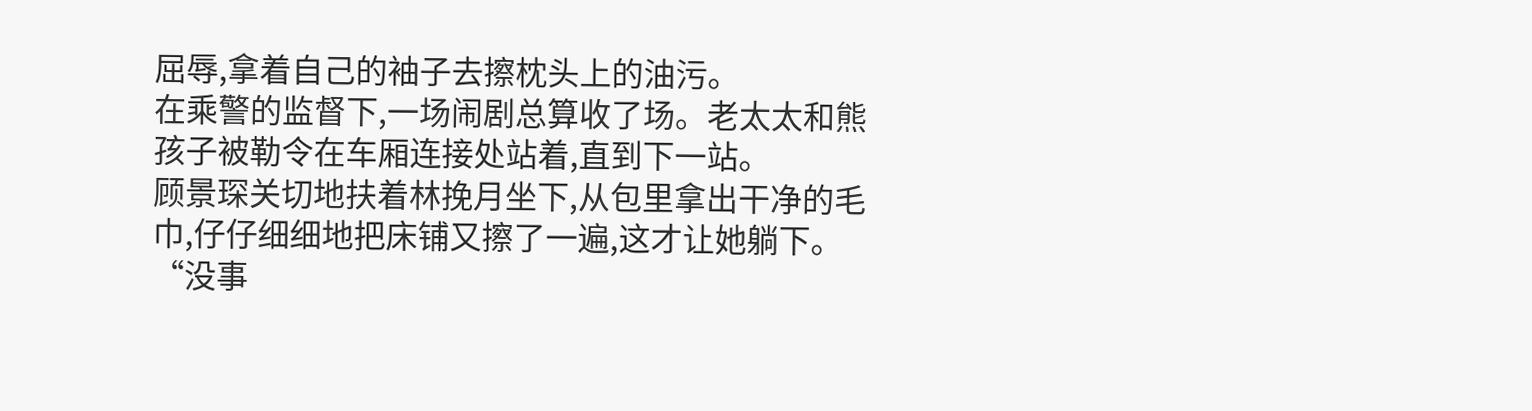屈辱,拿着自己的袖子去擦枕头上的油污。
在乘警的监督下,一场闹剧总算收了场。老太太和熊孩子被勒令在车厢连接处站着,直到下一站。
顾景琛关切地扶着林挽月坐下,从包里拿出干净的毛巾,仔仔细细地把床铺又擦了一遍,这才让她躺下。
“没事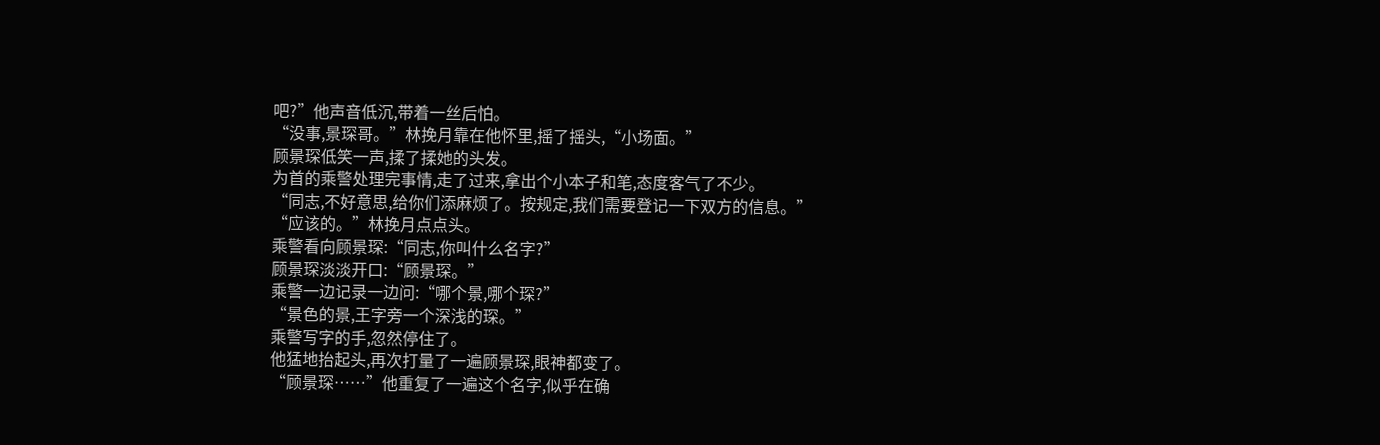吧?”他声音低沉,带着一丝后怕。
“没事,景琛哥。”林挽月靠在他怀里,摇了摇头,“小场面。”
顾景琛低笑一声,揉了揉她的头发。
为首的乘警处理完事情,走了过来,拿出个小本子和笔,态度客气了不少。
“同志,不好意思,给你们添麻烦了。按规定,我们需要登记一下双方的信息。”
“应该的。”林挽月点点头。
乘警看向顾景琛:“同志,你叫什么名字?”
顾景琛淡淡开口:“顾景琛。”
乘警一边记录一边问:“哪个景,哪个琛?”
“景色的景,王字旁一个深浅的琛。”
乘警写字的手,忽然停住了。
他猛地抬起头,再次打量了一遍顾景琛,眼神都变了。
“顾景琛……”他重复了一遍这个名字,似乎在确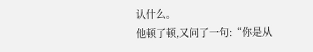认什么。
他顿了顿,又问了一句:“你是从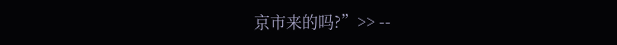京市来的吗?”>> --